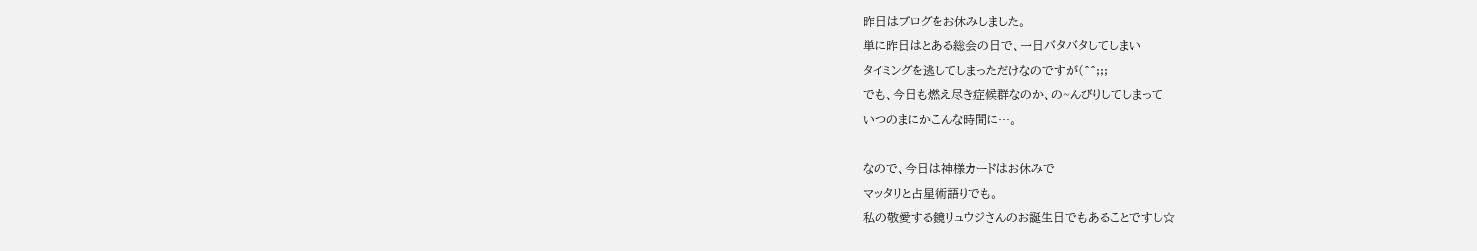昨日はブログをお休みしました。
単に昨日はとある総会の日で、一日バタバタしてしまい
タイミングを逃してしまっただけなのですが(^^;;;
でも、今日も燃え尽き症候群なのか、の~んびりしてしまって
いつのまにかこんな時間に…。

なので、今日は神様カードはお休みで
マッタリと占星術語りでも。
私の敬愛する鏡リュウジさんのお誕生日でもあることですし☆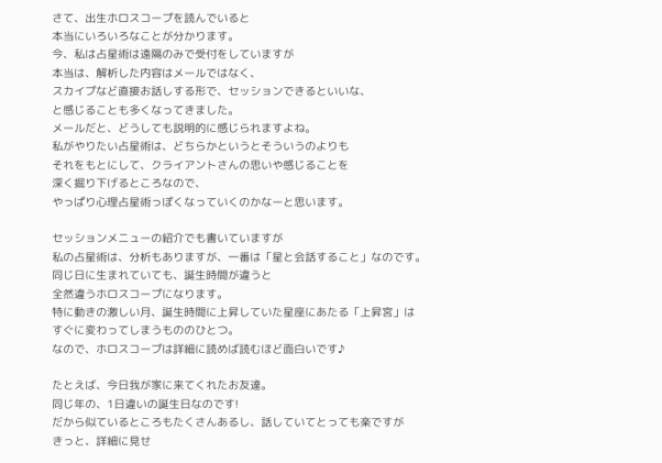さて、出生ホロスコープを読んでいると
本当にいろいろなことが分かります。
今、私は占星術は遠隔のみで受付をしていますが
本当は、解析した内容はメールではなく、
スカイプなど直接お話しする形で、セッションできるといいな、
と感じることも多くなってきました。
メールだと、どうしても説明的に感じられますよね。
私がやりたい占星術は、どちらかというとそういうのよりも
それをもとにして、クライアントさんの思いや感じることを
深く掘り下げるところなので、
やっぱり心理占星術っぽくなっていくのかなーと思います。

セッションメニューの紹介でも書いていますが
私の占星術は、分析もありますが、一番は「星と会話すること」なのです。
同じ日に生まれていても、誕生時間が違うと
全然違うホロスコープになります。
特に動きの激しい月、誕生時間に上昇していた星座にあたる「上昇宮」は
すぐに変わってしまうもののひとつ。
なので、ホロスコープは詳細に読めば読むほど面白いです♪

たとえば、今日我が家に来てくれたお友達。
同じ年の、1日違いの誕生日なのです!
だから似ているところもたくさんあるし、話していてとっても楽ですが
きっと、詳細に見せ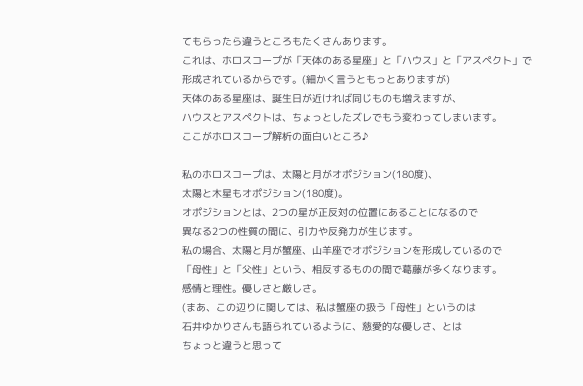てもらったら違うところもたくさんあります。
これは、ホロスコープが「天体のある星座」と「ハウス」と「アスペクト」で
形成されているからです。(細かく言うともっとありますが)
天体のある星座は、誕生日が近ければ同じものも増えますが、
ハウスとアスペクトは、ちょっとしたズレでもう変わってしまいます。
ここがホロスコープ解析の面白いところ♪

私のホロスコープは、太陽と月がオポジション(180度)、
太陽と木星もオポジション(180度)。
オポジションとは、2つの星が正反対の位置にあることになるので
異なる2つの性質の間に、引力や反発力が生じます。
私の場合、太陽と月が蟹座、山羊座でオポジションを形成しているので
「母性」と「父性」という、相反するものの間で葛藤が多くなります。
感情と理性。優しさと厳しさ。
(まあ、この辺りに関しては、私は蟹座の扱う「母性」というのは
石井ゆかりさんも語られているように、慈愛的な優しさ、とは
ちょっと違うと思って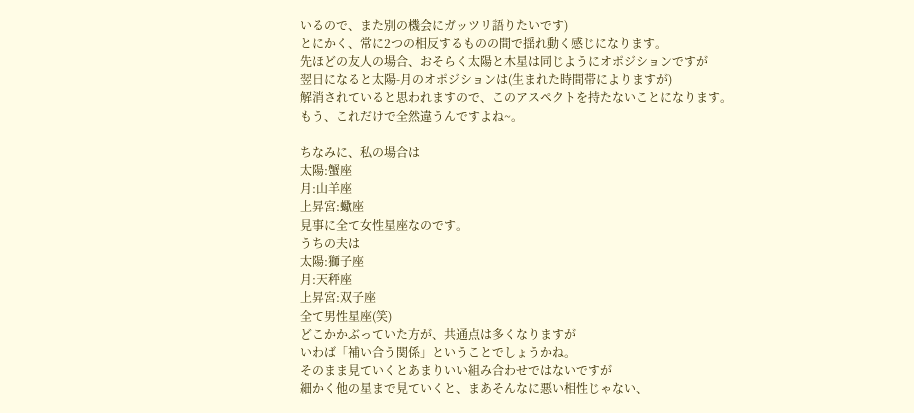いるので、また別の機会にガッツリ語りたいです)
とにかく、常に2つの相反するものの間で揺れ動く感じになります。
先ほどの友人の場合、おそらく太陽と木星は同じようにオポジションですが
翌日になると太陽-月のオポジションは(生まれた時間帯によりますが)
解消されていると思われますので、このアスペクトを持たないことになります。
もう、これだけで全然違うんですよね~。

ちなみに、私の場合は
太陽:蟹座
月:山羊座
上昇宮:蠍座
見事に全て女性星座なのです。
うちの夫は
太陽:獅子座
月:天秤座
上昇宮:双子座
全て男性星座(笑)
どこかかぶっていた方が、共通点は多くなりますが
いわば「補い合う関係」ということでしょうかね。
そのまま見ていくとあまりいい組み合わせではないですが
細かく他の星まで見ていくと、まあそんなに悪い相性じゃない、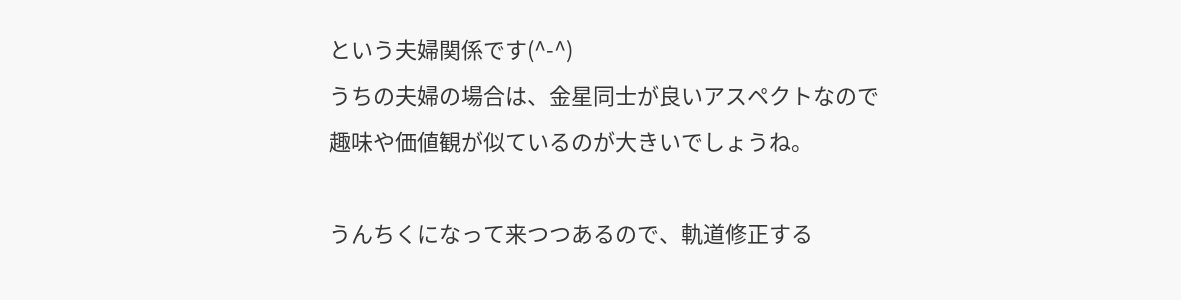という夫婦関係です(^-^)
うちの夫婦の場合は、金星同士が良いアスペクトなので
趣味や価値観が似ているのが大きいでしょうね。

うんちくになって来つつあるので、軌道修正する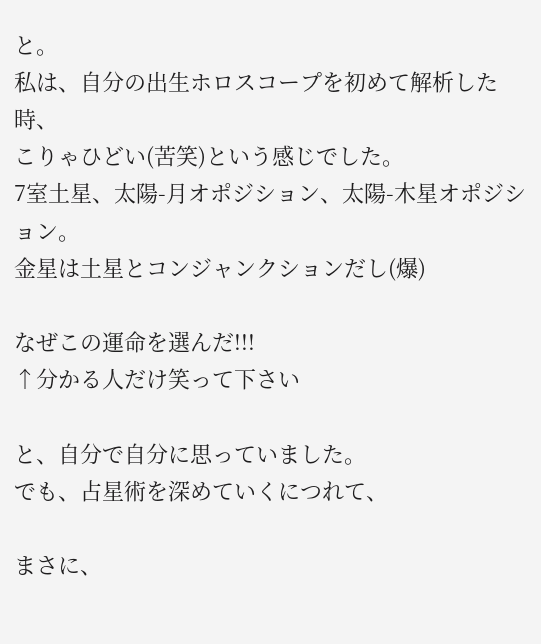と。
私は、自分の出生ホロスコープを初めて解析した時、
こりゃひどい(苦笑)という感じでした。
7室土星、太陽-月オポジション、太陽-木星オポジション。
金星は土星とコンジャンクションだし(爆)

なぜこの運命を選んだ!!!
↑分かる人だけ笑って下さい

と、自分で自分に思っていました。
でも、占星術を深めていくにつれて、

まさに、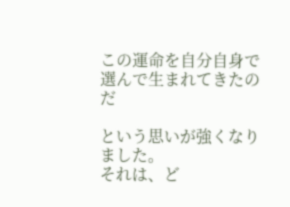この運命を自分自身で選んで生まれてきたのだ

という思いが強くなりました。
それは、ど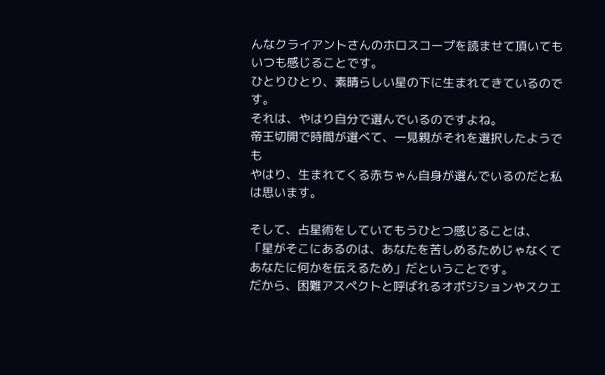んなクライアントさんのホロスコープを読ませて頂いても
いつも感じることです。
ひとりひとり、素晴らしい星の下に生まれてきているのです。
それは、やはり自分で選んでいるのですよね。
帝王切開で時間が選べて、一見親がそれを選択したようでも
やはり、生まれてくる赤ちゃん自身が選んでいるのだと私は思います。

そして、占星術をしていてもうひとつ感じることは、
「星がそこにあるのは、あなたを苦しめるためじゃなくて
あなたに何かを伝えるため」だということです。
だから、困難アスペクトと呼ばれるオポジションやスクエ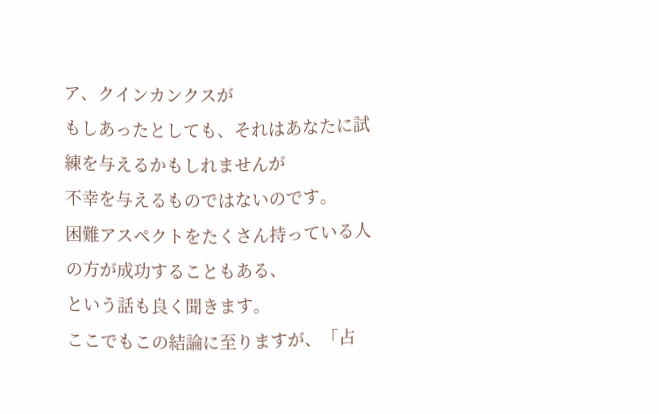ア、クインカンクスが
もしあったとしても、それはあなたに試練を与えるかもしれませんが
不幸を与えるものではないのです。
困難アスペクトをたくさん持っている人の方が成功することもある、
という話も良く聞きます。
ここでもこの結論に至りますが、「占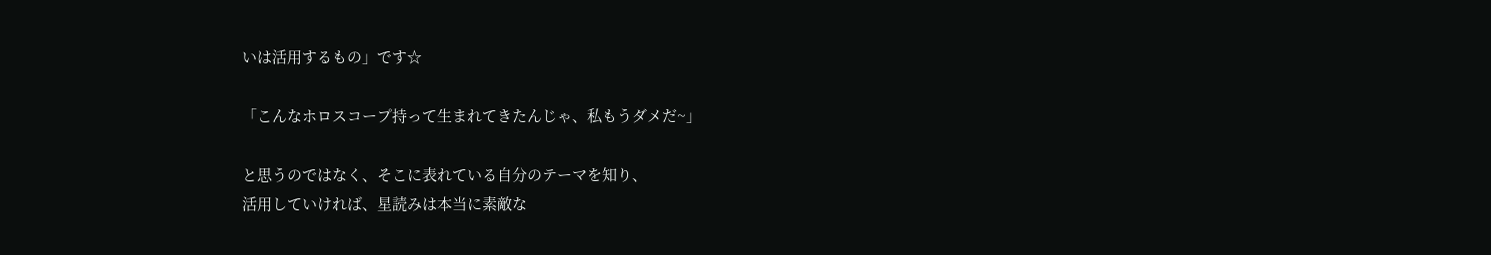いは活用するもの」です☆

「こんなホロスコープ持って生まれてきたんじゃ、私もうダメだ~」

と思うのではなく、そこに表れている自分のテーマを知り、
活用していければ、星読みは本当に素敵な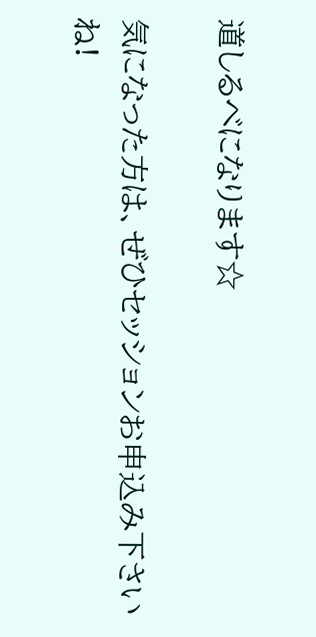道しるべになります☆

気になった方は、ぜひセッションお申込み下さいね!